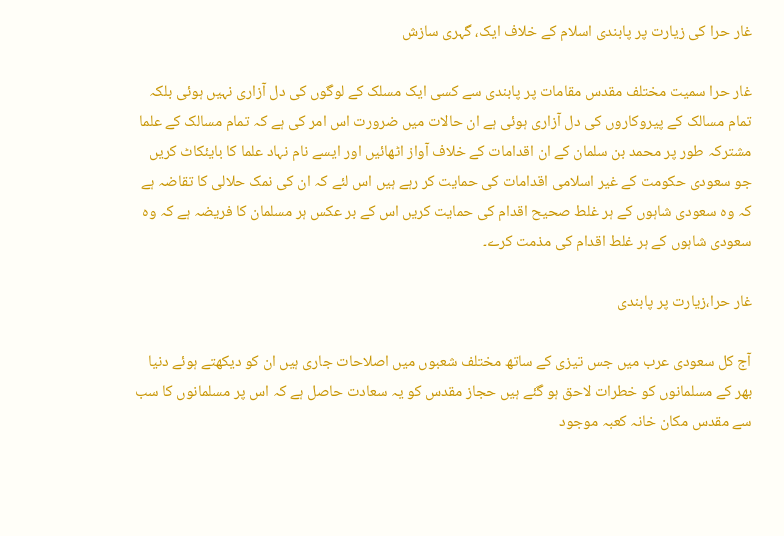غار حرا کی زیارت پر پابندی اسلام کے خلاف ایک، گہری سازش

غار حرا سمیت مختلف مقدس مقامات پر پابندی سے کسی ایک مسلک کے لوگوں کی دل آزاری نہیں ہوئی بلکہ تمام مسالک کے پیروکاروں کی دل آزاری ہوئی ہے ان حالات میں ضرورت اس امر کی ہے کہ تمام مسالک کے علما مشترکہ طور پر محمد بن سلمان کے ان اقدامات کے خلاف آواز اٹھائیں اور ایسے نام نہاد علما کا بایئکاٹ کریں جو سعودی حکومت کے غیر اسلامی اقدامات کی حمایت کر رہے ہیں اس لئے کہ ان کی نمک حلالی کا تقاضہ ہے کہ وہ سعودی شاہوں کے ہر غلط صحیح اقدام کی حمایت کریں اس کے بر عکس ہر مسلمان کا فریضہ ہے کہ وہ سعودی شاہوں کے ہر غلط اقدام کی مذمت کرے۔

غار حرا،زیارت پر پابندی

آج کل سعودی عرب میں جس تیزی کے ساتھ مختلف شعبوں میں اصلاحات جاری ہیں ان کو دیکھتے ہوئے دنیا بھر کے مسلمانوں کو خطرات لاحق ہو گئے ہیں حجاز مقدس کو یہ سعادت حاصل ہے کہ اس پر مسلمانوں کا سب سے مقدس مکان خانہ کعبہ موجود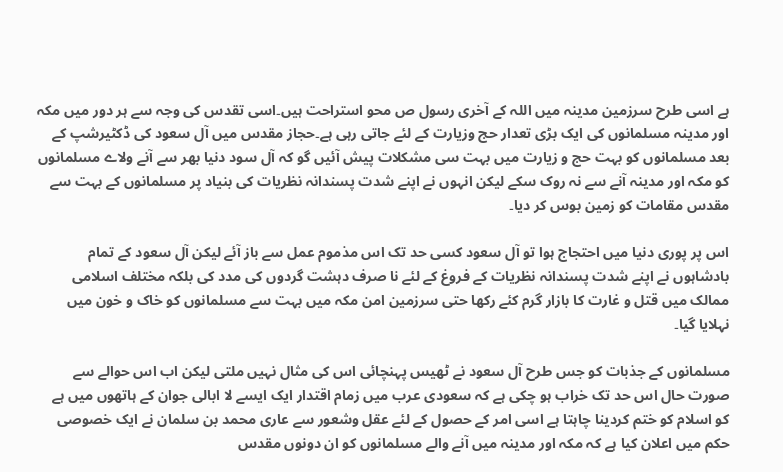ہے اسی طرح سرزمین مدینہ میں اللہ کے آخری رسول ص محو استراحت ہیں۔اسی تقدس کی وجہ سے ہر دور میں مکہ اور مدینہ مسلمانوں کی ایک بڑی تعدار حج وزیارت کے لئے جاتی رہی ہے۔حجاز مقدس میں آل سعود کی ڈکٹیرشپ کے بعد مسلمانوں کو بہت حج و زیارت میں بہت سی مشکلات پیش آئیں گو کہ آل سود دنیا بھر سے آنے ولاے مسلمانوں کو مکہ اور مدینہ آنے سے نہ روک سکے لیکن انہوں نے اپنے شدت پسندانہ نظریات کی بنیاد پر مسلمانوں کے بہت سے مقدس مقامات کو زمین بوس کر دیا۔

اس پر پوری دنیا میں احتجاج ہوا تو آل سعود کسی حد تک اس مذموم عمل سے باز آئے لیکن آل سعود کے تمام بادشاہوں نے اپنے شدت پسندانہ نظریات کے فروغ کے لئے نا صرف دہشت گردوں کی مدد کی بلکہ مختلف اسلامی ممالک میں قتل و غارت کا بازار گرم کئے رکھا حتی سرزمین امن مکہ میں بہت سے مسلمانوں کو خاک و خون میں نہلایا گیا۔

مسلمانوں کے جذبات کو جس طرح آل سعود نے ٹھیس پہنچائی اس کی مثال نہیں ملتی لیکن اب اس حوالے سے صورت حال اس حد تک خراب ہو چکی ہے کہ سعودی عرب میں زمام اقتدار ایک ایسے لا ابالی جوان کے ہاتھوں میں ہے کو اسلام کو ختم کردینا چاہتا ہے اسی امر کے حصول کے لئے عقل وشعور سے عاری محمد بن سلمان نے ایک خصوصی حکم میں اعلان کیا ہے کہ مکہ اور مدینہ میں آنے والے مسلمانوں کو ان دونوں مقدس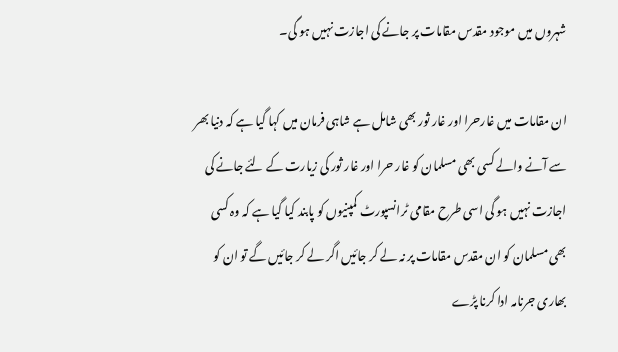شہروں میں موجود مقدس مقامات پر جانے کی اجازت نہیں ہو گی۔

ان مقامات میں غارحرا اور غار ثور بھی شامل ہے شاہی فرمان میں کہا گیا ہے کہ دنیا بھر سے آنے والے کسی بھی مسلمان کو غار حرا اور غار ثور کی زیارت کے لئے جانے کی اجازت نہیں ہو گی اسی طرح مقامی ٹرانسپورٹ کمپنیوں کو پابند کیا گیا ہے کہ وہ کسی بھی مسلمان کو ان مقدس مقامات پر نہ لے کر جائیں اگر لے کر جائیں گے تو ان کو بھاری جرنامہ ادا کرنا پڑے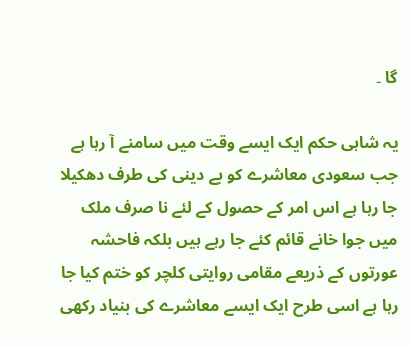گا ۔

یہ شاہی حکم ایک ایسے وقت میں سامنے آ رہا ہے جب سعودی معاشرے کو بے دینی کی طرف دھکیلا جا رہا ہے اس امر کے حصول کے لئے نا صرف ملک میں جوا خانے قائم کئے جا رہے ہیں بلکہ فاحشہ عورتوں کے ذریعے مقامی روایتی کلچر کو ختم کیا جا رہا ہے اسی طرح ایک ایسے معاشرے کی بنیاد رکھی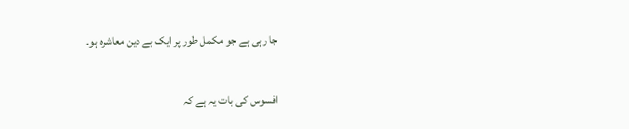جا رہی ہے جو مکمل طور پر ایک بے دین معاشرہ ہو۔

افسوس کی بات یہ ہے کہ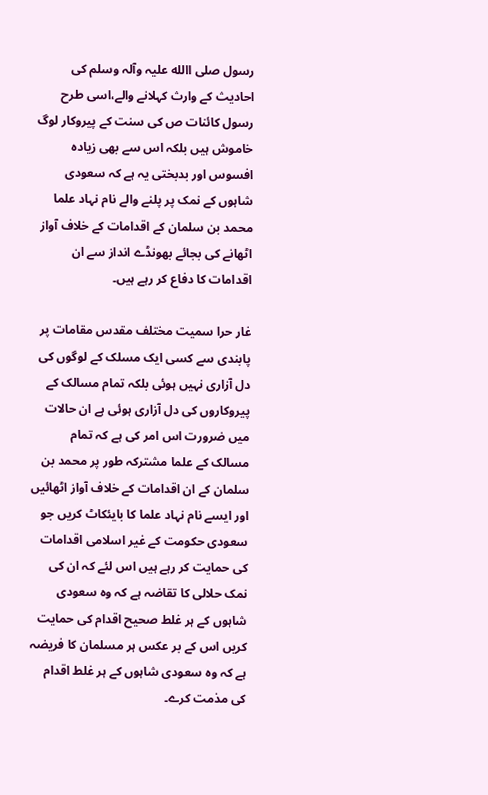رسول صلی االله علیہ وآلہ وسلم کی احادیث کے وارث کہلانے والے،اسی طرح رسول کائنات ص کی سنت کے پیروکار لوگ خاموش ہیں بلکہ اس سے بھی زیادہ افسوس اور بدبختی یہ ہے کہ سعودی شاہوں کے نمک پر پلنے والے نام نہاد علما محمد بن سلمان کے اقدامات کے خلاف آواز اٹھانے کی بجائے بھونڈے انداز سے ان اقدامات کا دفاع کر رہے ہیں۔

غار حرا سمیت مختلف مقدس مقامات پر پابندی سے کسی ایک مسلک کے لوگوں کی دل آزاری نہیں ہوئی بلکہ تمام مسالک کے پیروکاروں کی دل آزاری ہوئی ہے ان حالات میں ضرورت اس امر کی ہے کہ تمام مسالک کے علما مشترکہ طور پر محمد بن سلمان کے ان اقدامات کے خلاف آواز اٹھائیں اور ایسے نام نہاد علما کا بایئکاٹ کریں جو سعودی حکومت کے غیر اسلامی اقدامات کی حمایت کر رہے ہیں اس لئے کہ ان کی نمک حلالی کا تقاضہ ہے کہ وہ سعودی شاہوں کے ہر غلط صحیح اقدام کی حمایت کریں اس کے بر عکس ہر مسلمان کا فریضہ ہے کہ وہ سعودی شاہوں کے ہر غلط اقدام کی مذمت کرے۔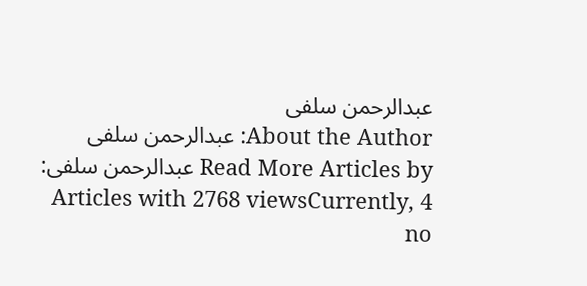عبدالرحمن سلفی
About the Author: عبدالرحمن سلفی Read More Articles by عبدالرحمن سلفی: 4 Articles with 2768 viewsCurrently, no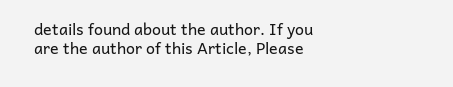details found about the author. If you are the author of this Article, Please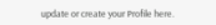update or create your Profile here.